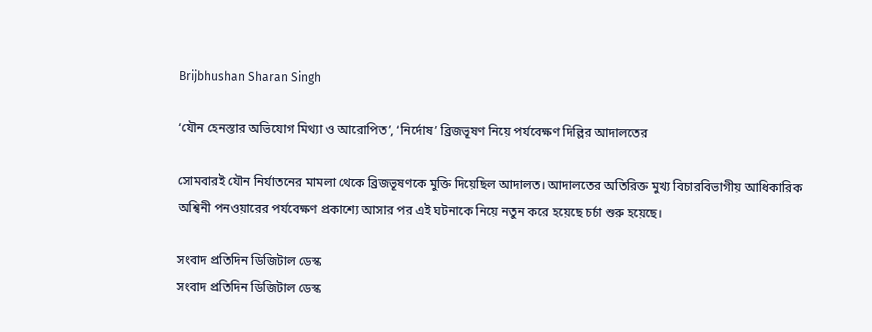Brijbhushan Sharan Singh

‘যৌন হেনস্তার অভিযোগ মিথ্যা ও আরোপিত’, ‘নির্দোষ’ ব্রিজভূষণ নিয়ে পর্যবেক্ষণ দিল্লির আদালতের

সোমবারই যৌন নির্যাতনের মামলা থেকে ব্রিজভূষণকে মুক্তি দিয়েছিল আদালত। আদালতের অতিরিক্ত মুখ্য বিচারবিভাগীয় আধিকারিক অশ্বিনী পনওয়ারের পর্যবেক্ষণ প্রকাশ্যে আসার পর এই ঘটনাকে নিয়ে নতুন করে হয়েছে চর্চা শুরু হয়েছে।

সংবাদ প্রতিদিন ডিজিটাল ডেস্ক
সংবাদ প্রতিদিন ডিজিটাল ডেস্ক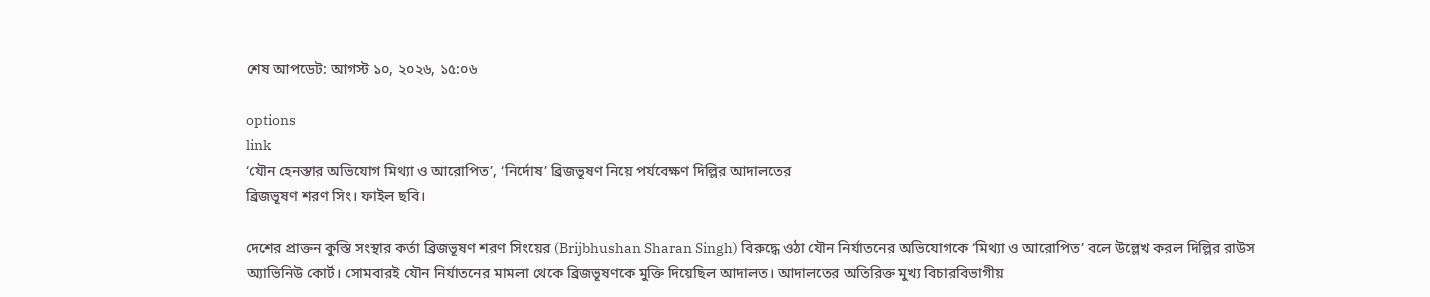শেষ আপডেট: আগস্ট ১০, ২০২৬, ১৫:০৬

options
link
‘যৌন হেনস্তার অভিযোগ মিথ্যা ও আরোপিত’, ‘নির্দোষ’ ব্রিজভূষণ নিয়ে পর্যবেক্ষণ দিল্লির আদালতের
ব্রিজভূষণ শরণ সিং। ফাইল ছবি।

দেশের প্রাক্তন কুস্তি সংস্থার কর্তা ব্রিজভূষণ শরণ সিংয়ের (Brijbhushan Sharan Singh) বিরুদ্ধে ওঠা যৌন নির্যাতনের অভিযোগকে ‘মিথ্যা ও আরোপিত’ বলে উল্লেখ করল দিল্লির রাউস অ্যাভিনিউ কোর্ট। সোমবারই যৌন নির্যাতনের মামলা থেকে ব্রিজভূষণকে মুক্তি দিয়েছিল আদালত। আদালতের অতিরিক্ত মুখ্য বিচারবিভাগীয়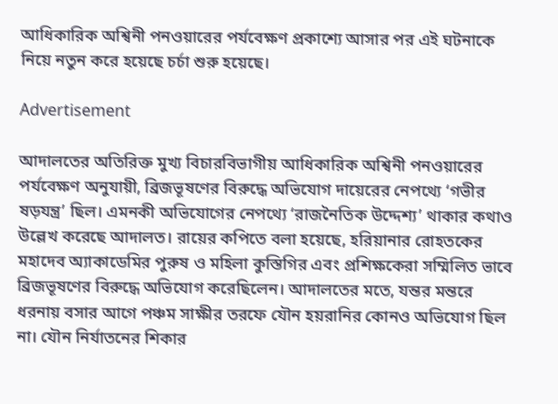আধিকারিক অশ্বিনী পনওয়ারের পর্যবেক্ষণ প্রকাশ্যে আসার পর এই ঘটনাকে নিয়ে নতুন করে হয়েছে চর্চা শুরু হয়েছে।

Advertisement

আদালতের অতিরিক্ত মুখ্য বিচারবিভাগীয় আধিকারিক অশ্বিনী পনওয়ারের পর্যবেক্ষণ অনুযায়ী, ব্রিজভূষণের বিরুদ্ধে অভিযোগ দায়েরের নেপথ্যে ‘গভীর ষড়যন্ত্র’ ছিল। এমনকী অভিযোগের নেপথ্যে ‘রাজনৈতিক উদ্দেশ্য’ থাকার কথাও উল্লেখ করেছে আদালত। রায়ের কপিতে বলা হয়েছে, হরিয়ানার রোহতকের মহাদেব অ্যাকাডেমির পুরুষ ও মহিলা কুস্তিগির এবং প্রশিক্ষকেরা সম্মিলিত ভাবে ব্রিজভূষণের বিরুদ্ধে অভিযোগ করেছিলেন। আদালতের মতে, যন্তর মন্তরে ধরনায় বসার আগে পঞ্চম সাক্ষীর তরফে যৌন হয়রানির কোনও অভিযোগ ছিল না। যৌন নির্যাতনের শিকার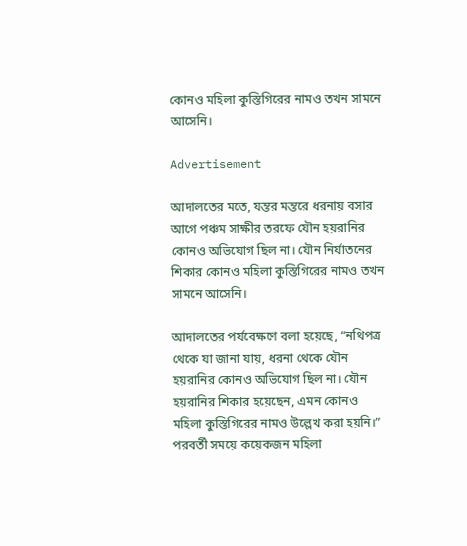কোনও মহিলা কুস্তিগিরের নামও তখন সামনে আসেনি।

Advertisement

আদালতের মতে, যন্তর মন্তরে ধরনায় বসার আগে পঞ্চম সাক্ষীর তরফে যৌন হয়রানির কোনও অভিযোগ ছিল না। যৌন নির্যাতনের শিকার কোনও মহিলা কুস্তিগিরের নামও তখন সামনে আসেনি।

আদালতের পর্যবেক্ষণে বলা হয়েছে, “নথিপত্র থেকে যা জানা যায়, ধরনা থেকে যৌন হয়রানির কোনও অভিযোগ ছিল না। যৌন হয়রানির শিকার হয়েছেন, এমন কোনও মহিলা কুস্তিগিরের নামও উল্লেখ করা হয়নি।” পরবর্তী সময়ে কয়েকজন মহিলা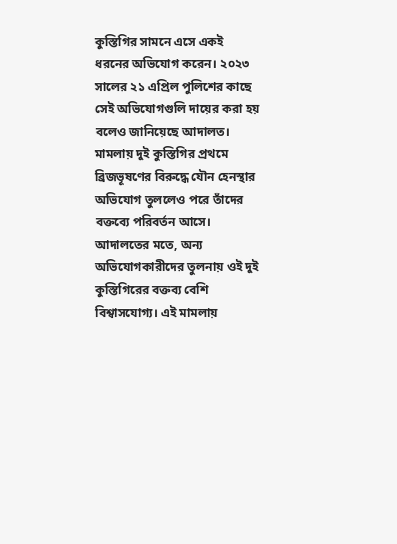কুস্তিগির সামনে এসে একই ধরনের অভিযোগ করেন। ২০২৩ সালের ২১ এপ্রিল পুলিশের কাছে সেই অভিযোগগুলি দায়ের করা হয় বলেও জানিয়েছে আদালত। মামলায় দুই কুস্তিগির প্রথমে ব্রিজভূষণের বিরুদ্ধে যৌন হেনস্থার অভিযোগ তুললেও পরে তাঁদের বক্তব্যে পরিবর্তন আসে। আদালতের মতে, অন্য অভিযোগকারীদের তুলনায় ওই দুই কুস্তিগিরের বক্তব্য বেশি বিশ্বাসযোগ্য। এই মামলায়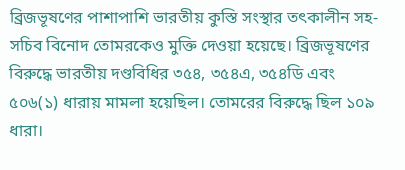ব্রিজভূষণের পাশাপাশি ভারতীয় কুস্তি সংস্থার তৎকালীন সহ-সচিব বিনোদ তোমরকেও মুক্তি দেওয়া হয়েছে। ব্রিজভূষণের বিরুদ্ধে ভারতীয় দণ্ডবিধির ৩৫৪, ৩৫৪এ, ৩৫৪ডি এবং ৫০৬(১) ধারায় মামলা হয়েছিল। তোমরের বিরুদ্ধে ছিল ১০৯ ধারা।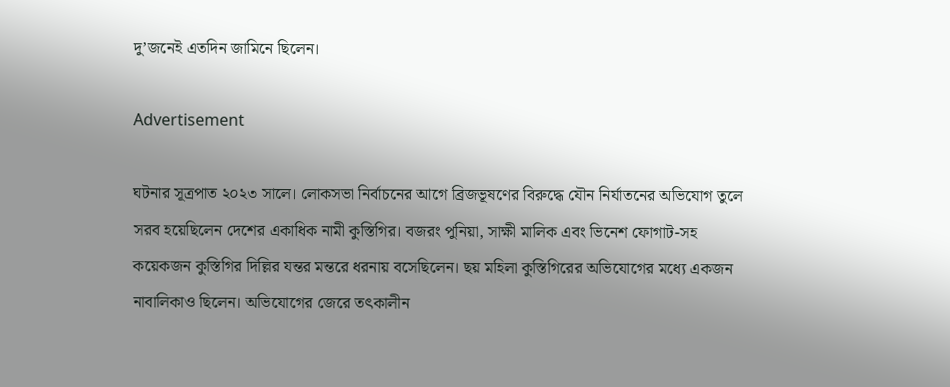দু’জনেই এতদিন জামিনে ছিলেন।

Advertisement

ঘটনার সূত্রপাত ২০২৩ সালে। লোকসভা নির্বাচনের আগে ব্রিজভূষণের বিরুদ্ধে যৌন নির্যাতনের অভিযোগ তুলে সরব হয়েছিলেন দেশের একাধিক নামী কুস্তিগির। বজরং পুনিয়া, সাক্ষী মালিক এবং ভিনেশ ফোগাট-সহ কয়েকজন কুস্তিগির দিল্লির যন্তর মন্তরে ধরনায় বসেছিলেন। ছয় মহিলা কুস্তিগিরের অভিযোগের মধ্যে একজন নাবালিকাও ছিলেন। অভিযোগের জেরে তৎকালীন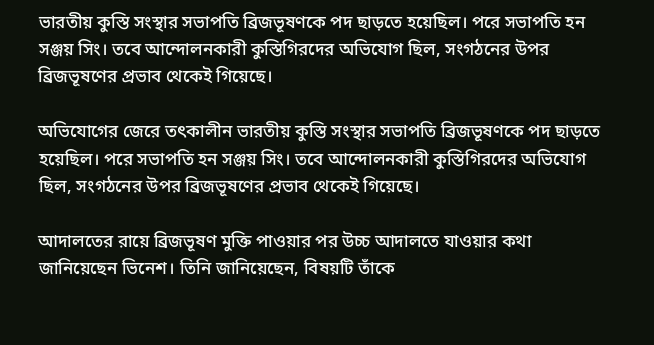ভারতীয় কুস্তি সংস্থার সভাপতি ব্রিজভূষণকে পদ ছাড়তে হয়েছিল। পরে সভাপতি হন সঞ্জয় সিং। তবে আন্দোলনকারী কুস্তিগিরদের অভিযোগ ছিল, সংগঠনের উপর ব্রিজভূষণের প্রভাব থেকেই গিয়েছে।

অভিযোগের জেরে তৎকালীন ভারতীয় কুস্তি সংস্থার সভাপতি ব্রিজভূষণকে পদ ছাড়তে হয়েছিল। পরে সভাপতি হন সঞ্জয় সিং। তবে আন্দোলনকারী কুস্তিগিরদের অভিযোগ ছিল, সংগঠনের উপর ব্রিজভূষণের প্রভাব থেকেই গিয়েছে।

আদালতের রায়ে ব্রিজভূষণ মুক্তি পাওয়ার পর উচ্চ আদালতে যাওয়ার কথা জানিয়েছেন ভিনেশ। তিনি জানিয়েছেন, বিষয়টি তাঁকে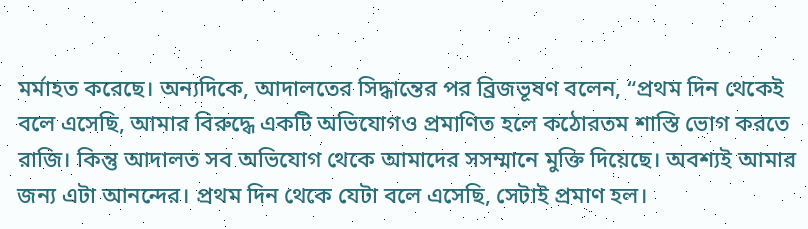মর্মাহত করেছে। অন্যদিকে, আদালতের সিদ্ধান্তের পর ব্রিজভূষণ বলেন, “প্রথম দিন থেকেই বলে এসেছি, আমার বিরুদ্ধে একটি অভিযোগও প্রমাণিত হলে কঠোরতম শাস্তি ভোগ করতে রাজি। কিন্তু আদালত সব অভিযোগ থেকে আমাদের সসম্মানে মুক্তি দিয়েছে। অবশ্যই আমার জন্য এটা আনন্দের। প্রথম দিন থেকে যেটা বলে এসেছি, সেটাই প্রমাণ হল।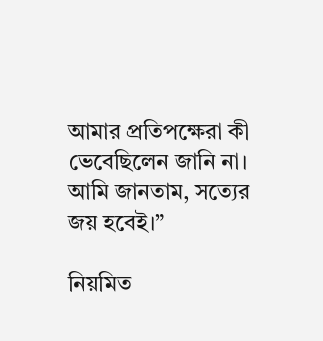আমার প্রতিপক্ষেরা কী ভেবেছিলেন জানি না। আমি জানতাম, সত্যের জয় হবেই।”

নিয়মিত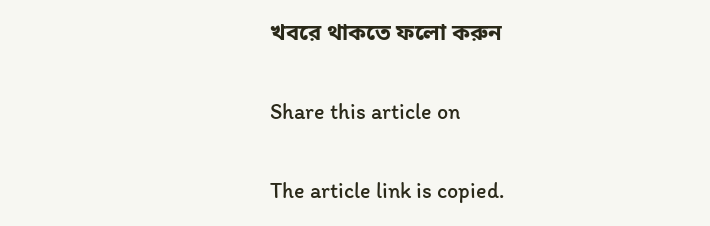খবরে থাকতে ফলো করুন

Share this article on

The article link is copied.